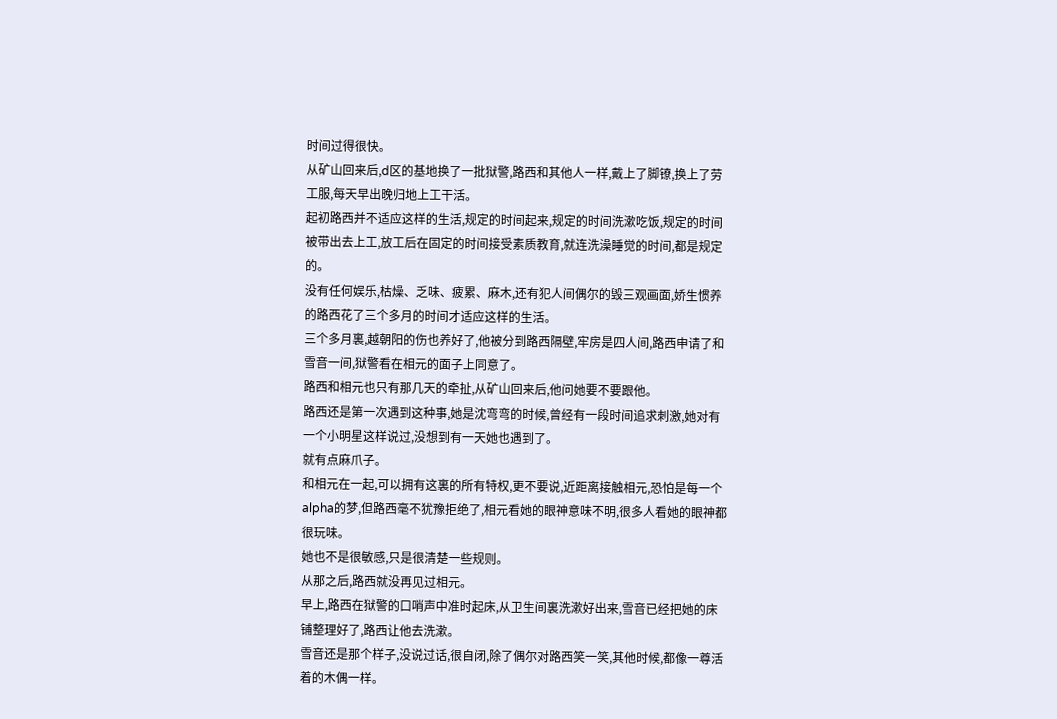时间过得很快。
从矿山回来后,d区的基地换了一批狱警,路西和其他人一样,戴上了脚镣,换上了劳工服,每天早出晚归地上工干活。
起初路西并不适应这样的生活,规定的时间起来,规定的时间洗漱吃饭,规定的时间被带出去上工,放工后在固定的时间接受素质教育,就连洗澡睡觉的时间,都是规定的。
没有任何娱乐,枯燥、乏味、疲累、麻木,还有犯人间偶尔的毁三观画面,娇生惯养的路西花了三个多月的时间才适应这样的生活。
三个多月裏,越朝阳的伤也养好了,他被分到路西隔壁,牢房是四人间,路西申请了和雪音一间,狱警看在相元的面子上同意了。
路西和相元也只有那几天的牵扯,从矿山回来后,他问她要不要跟他。
路西还是第一次遇到这种事,她是沈弯弯的时候,曾经有一段时间追求刺激,她对有一个小明星这样说过,没想到有一天她也遇到了。
就有点麻爪子。
和相元在一起,可以拥有这裏的所有特权,更不要说,近距离接触相元,恐怕是每一个alpha的梦,但路西毫不犹豫拒绝了,相元看她的眼神意味不明,很多人看她的眼神都很玩味。
她也不是很敏感,只是很清楚一些规则。
从那之后,路西就没再见过相元。
早上,路西在狱警的口哨声中准时起床,从卫生间裏洗漱好出来,雪音已经把她的床铺整理好了,路西让他去洗漱。
雪音还是那个样子,没说过话,很自闭,除了偶尔对路西笑一笑,其他时候,都像一尊活着的木偶一样。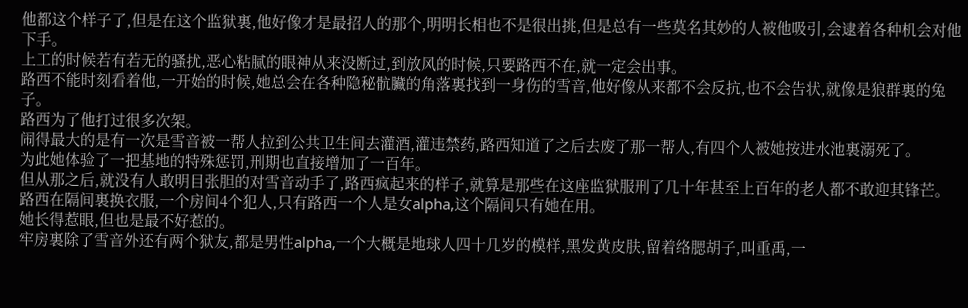他都这个样子了,但是在这个监狱裏,他好像才是最招人的那个,明明长相也不是很出挑,但是总有一些莫名其妙的人被他吸引,会逮着各种机会对他下手。
上工的时候若有若无的骚扰,恶心粘腻的眼神从来没断过,到放风的时候,只要路西不在,就一定会出事。
路西不能时刻看着他,一开始的时候,她总会在各种隐秘骯臟的角落裏找到一身伤的雪音,他好像从来都不会反抗,也不会告状,就像是狼群裏的兔子。
路西为了他打过很多次架。
闹得最大的是有一次是雪音被一帮人拉到公共卫生间去灌酒,灌违禁药,路西知道了之后去废了那一帮人,有四个人被她按进水池裏溺死了。
为此她体验了一把基地的特殊惩罚,刑期也直接增加了一百年。
但从那之后,就没有人敢明目张胆的对雪音动手了,路西疯起来的样子,就算是那些在这座监狱服刑了几十年甚至上百年的老人都不敢迎其锋芒。
路西在隔间裏换衣服,一个房间4个犯人,只有路西一个人是女alpha,这个隔间只有她在用。
她长得惹眼,但也是最不好惹的。
牢房裏除了雪音外还有两个狱友,都是男性alpha,一个大概是地球人四十几岁的模样,黑发黄皮肤,留着络腮胡子,叫重禹,一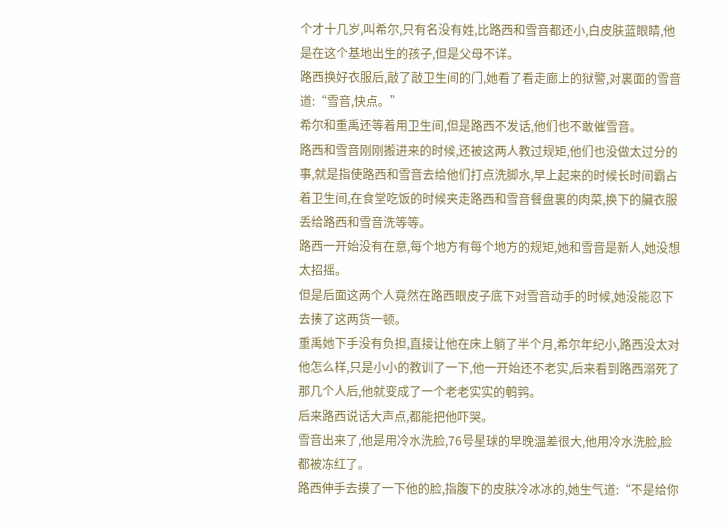个才十几岁,叫希尔,只有名没有姓,比路西和雪音都还小,白皮肤蓝眼睛,他是在这个基地出生的孩子,但是父母不详。
路西换好衣服后,敲了敲卫生间的门,她看了看走廊上的狱警,对裏面的雪音道:“雪音,快点。”
希尔和重禹还等着用卫生间,但是路西不发话,他们也不敢催雪音。
路西和雪音刚刚搬进来的时候,还被这两人教过规矩,他们也没做太过分的事,就是指使路西和雪音去给他们打点洗脚水,早上起来的时候长时间霸占着卫生间,在食堂吃饭的时候夹走路西和雪音餐盘裏的肉菜,换下的臟衣服丢给路西和雪音洗等等。
路西一开始没有在意,每个地方有每个地方的规矩,她和雪音是新人,她没想太招摇。
但是后面这两个人竟然在路西眼皮子底下对雪音动手的时候,她没能忍下去揍了这两货一顿。
重禹她下手没有负担,直接让他在床上躺了半个月,希尔年纪小,路西没太对他怎么样,只是小小的教训了一下,他一开始还不老实,后来看到路西溺死了那几个人后,他就变成了一个老老实实的鹌鹑。
后来路西说话大声点,都能把他吓哭。
雪音出来了,他是用冷水洗脸,76号星球的早晚温差很大,他用冷水洗脸,脸都被冻红了。
路西伸手去摸了一下他的脸,指腹下的皮肤冷冰冰的,她生气道:“不是给你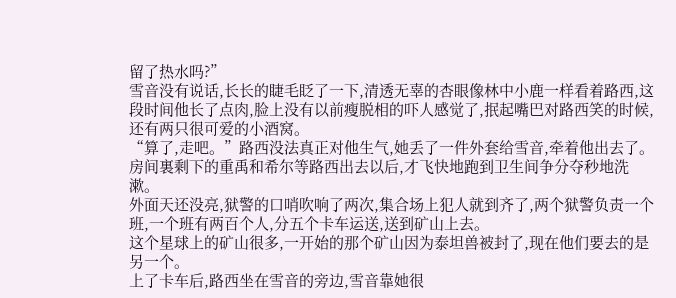留了热水吗?”
雪音没有说话,长长的睫毛眨了一下,清透无辜的杏眼像林中小鹿一样看着路西,这段时间他长了点肉,脸上没有以前瘦脱相的吓人感觉了,抿起嘴巴对路西笑的时候,还有两只很可爱的小酒窝。
“算了,走吧。”路西没法真正对他生气,她丢了一件外套给雪音,牵着他出去了。
房间裏剩下的重禹和希尔等路西出去以后,才飞快地跑到卫生间争分夺秒地洗漱。
外面天还没亮,狱警的口哨吹响了两次,集合场上犯人就到齐了,两个狱警负责一个班,一个班有两百个人,分五个卡车运送,送到矿山上去。
这个星球上的矿山很多,一开始的那个矿山因为泰坦兽被封了,现在他们要去的是另一个。
上了卡车后,路西坐在雪音的旁边,雪音靠她很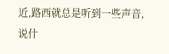近,路西就总是听到一些声音,说什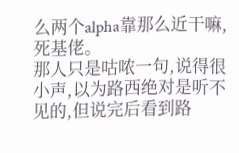么两个alpha靠那么近干嘛,死基佬。
那人只是咕哝一句,说得很小声,以为路西绝对是听不见的,但说完后看到路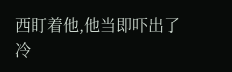西盯着他,他当即吓出了冷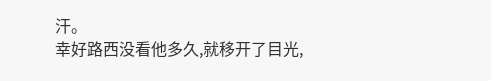汗。
幸好路西没看他多久,就移开了目光,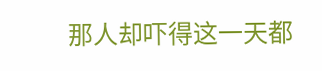那人却吓得这一天都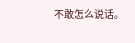不敢怎么说话。